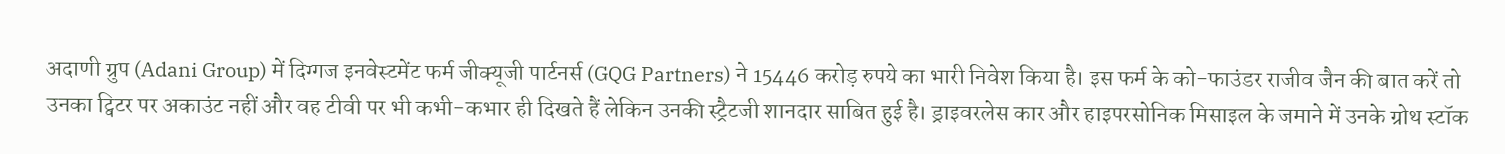अदाणी ग्रुप (Adani Group) में दिग्गज इनवेस्टमेंट फर्म जीक्यूजी पार्टनर्स (GQG Partners) ने 15446 करोड़ रुपये का भारी निवेश किया है। इस फर्म के को-फाउंडर राजीव जैन की बात करें तो उनका ट्विटर पर अकाउंट नहीं और वह टीवी पर भी कभी-कभार ही दिखते हैं लेकिन उनकी स्ट्रैटजी शानदार साबित हुई है। ड्राइवरलेस कार और हाइपरसोनिक मिसाइल के जमाने में उनके ग्रोथ स्टॉक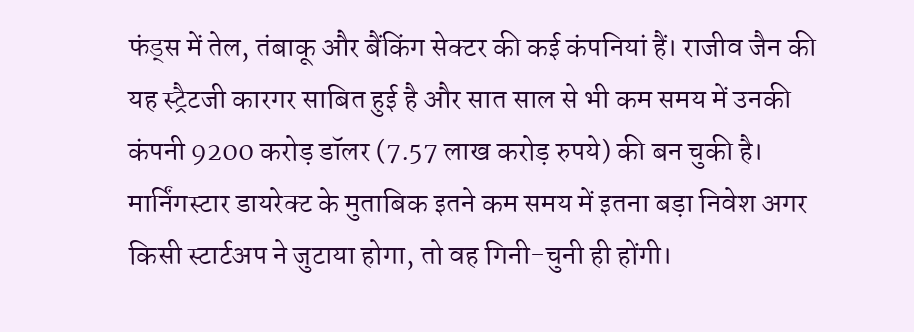फंड्स में तेल, तंबाकू और बैंकिंग सेक्टर की कई कंपनियां हैं। राजीव जैन की यह स्ट्रैटजी कारगर साबित हुई है और सात साल से भी कम समय में उनकी कंपनी 9200 करोड़ डॉलर (7.57 लाख करोड़ रुपये) की बन चुकी है। मार्निंगस्टार डायरेक्ट के मुताबिक इतने कम समय में इतना बड़ा निवेश अगर किसी स्टार्टअप ने जुटाया होगा, तो वह गिनी-चुनी ही होंगी।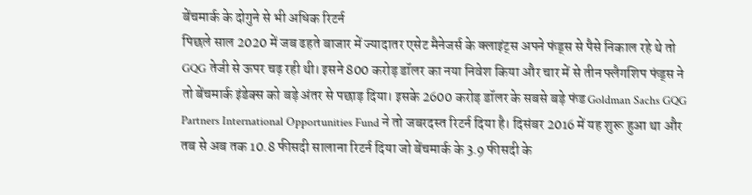बेंचमार्क के दोगुने से भी अधिक रिटर्न
पिछले साल 2020 में जब ढहते बाजार में ज्यादातर एसेट मैनेजर्स के क्लाइंट्स अपने फंड्स से पैसे निकाल रहे थे तो GQG तेजी से ऊपर चढ़ रही थी। इसने 800 करोड़ डॉलर का नया निवेश किया और चार में से तीन फ्लैगशिप फंड्स ने तो बेंचमार्क इंडेक्स को बड़े अंतर से पछाड़ दिया। इसके 2600 करोड़ डॉलर के सबसे बड़े फंड Goldman Sachs GQG Partners International Opportunities Fund ने तो जबरदस्त रिटर्न दिया है। दिसंबर 2016 में यह शुरू हुआ था और तब से अब तक 10.8 फीसदी सालाना रिटर्न दिया जो बेंचमार्क के 3.9 फीसदी के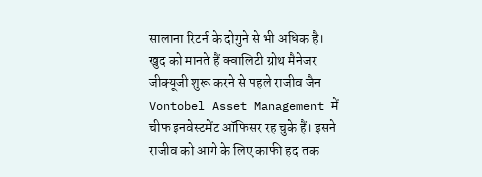सालाना रिटर्न के दोगुने से भी अधिक है।
खुद को मानते हैं क्वालिटी ग्रोथ मैनेजर
जीक्यूजी शुरू करने से पहले राजीव जैन Vontobel Asset Management में चीफ इनवेस्टमेंट ऑफिसर रह चुके हैं। इसने राजीव को आगे के लिए काफी हद तक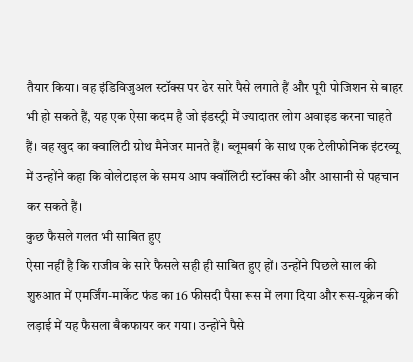तैयार किया। वह इंडिविजुअल स्टॉक्स पर ढेर सारे पैसे लगाते हैं और पूरी पोजिशन से बाहर भी हो सकते हैं, यह एक ऐसा कदम है जो इंडस्ट्री में ज्यादातर लोग अवाइड करना चाहते हैं। वह खुद का क्वालिटी ग्रोथ मैनेजर मानते हैं। ब्लूमबर्ग के साथ एक टेलीफोनिक इंटरव्यू में उन्होंने कहा कि वोलेटाइल के समय आप क्वॉलिटी स्टॉक्स की और आसानी से पहचान कर सकते हैं।
कुछ फैसले गलत भी साबित हुए
ऐसा नहीं है कि राजीव के सारे फैसले सही ही साबित हुए हों। उन्होंने पिछले साल की शुरुआत में एमर्जिंग-मार्केट फंड का 16 फीसदी पैसा रूस में लगा दिया और रूस-यूक्रेन की लड़ाई में यह फैसला बैकफायर कर गया। उन्होंने पैसे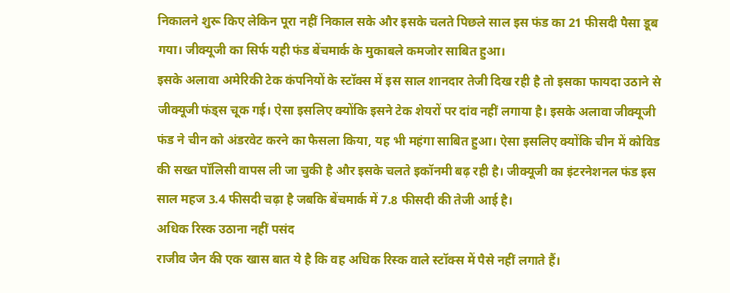निकालने शुरू किए लेकिन पूरा नहीं निकाल सके और इसके चलते पिछले साल इस फंड का 21 फीसदी पैसा डूब गया। जीक्यूजी का सिर्फ यही फंड बेंचमार्क के मुकाबले कमजोर साबित हुआ।
इसके अलावा अमेरिकी टेक कंपनियों के स्टॉक्स में इस साल शानदार तेजी दिख रही है तो इसका फायदा उठाने से जीक्यूजी फंड्स चूक गई। ऐसा इसलिए क्योंकि इसने टेक शेयरों पर दांव नहीं लगाया है। इसके अलावा जीक्यूजी फंड ने चीन को अंडरवेट करने का फैसला किया, यह भी महंगा साबित हुआ। ऐसा इसलिए क्योंकि चीन में कोविड की सख्त पॉलिसी वापस ली जा चुकी है और इसके चलते इकॉनमी बढ़ रही है। जीक्यूजी का इंटरनेशनल फंड इस साल महज 3.4 फीसदी चढ़ा है जबकि बेंचमार्क में 7.8 फीसदी की तेजी आई है।
अधिक रिस्क उठाना नहीं पसंद
राजीव जैन की एक खास बात ये है कि वह अधिक रिस्क वाले स्टॉक्स में पैसे नहीं लगाते हैं।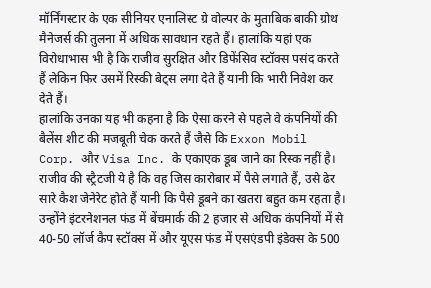मॉर्निंगस्टार के एक सीनियर एनालिस्ट ग्रे वोल्पर के मुताबिक बाकी ग्रोथ मैनेजर्स की तुलना में अधिक सावधान रहते हैं। हालांकि यहां एक विरोधाभास भी है कि राजीव सुरक्षित और डिफेंसिव स्टॉक्स पसंद करते हैं लेकिन फिर उसमें रिस्की बेट्स लगा देते हैं यानी कि भारी निवेश कर देते हैं।
हालांकि उनका यह भी कहना है कि ऐसा करने से पहले वे कंपनियों की बैलेंस शीट की मजबूती चेक करते हैं जैसे कि Exxon Mobil Corp. और Visa Inc. के एकाएक डूब जाने का रिस्क नहीं है। राजीव की स्ट्रैटजी ये है कि वह जिस कारोबार में पैसे लगाते हैं, उसे ढेर सारे कैश जेनेरेट होते हैं यानी कि पैसे डूबने का खतरा बहुत कम रहता है। उन्होंने इंटरनेशनल फंड में बेंचमार्क की 2 हजार से अधिक कंपनियों में से 40-50 लॉर्ज कैप स्टॉक्स में और यूएस फंड में एसएंडपी इंडेक्स के 500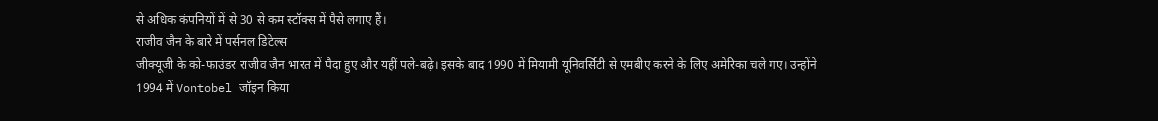से अधिक कंपनियों में से 30 से कम स्टॉक्स में पैसे लगाए हैं।
राजीव जैन के बारे में पर्सनल डिटेल्स
जीक्यूजी के को-फाउंडर राजीव जैन भारत में पैदा हुए और यहीं पले-बढ़े। इसके बाद 1990 में मियामी यूनिवर्सिटी से एमबीए करने के लिए अमेरिका चले गए। उन्होंने 1994 में Vontobel जॉइन किया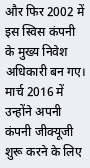और फिर 2002 में इस स्विस कंपनी के मुख्य निवेश अधिकारी बन गए। मार्च 2016 में उन्होंने अपनी कंपनी जीक्यूजी शुरू करने के लिए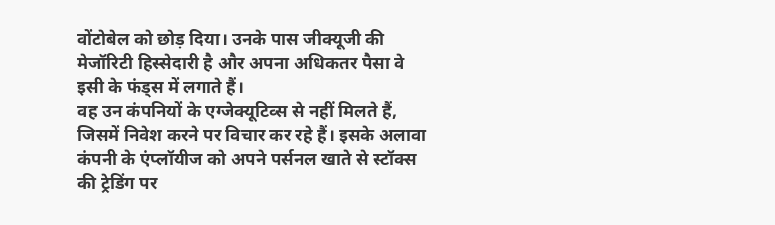वोंटोबेल को छोड़ दिया। उनके पास जीक्यूजी की मेजॉरिटी हिस्सेदारी है और अपना अधिकतर पैसा वे इसी के फंड्स में लगाते हैं।
वह उन कंपनियों के एग्जेक्यूटिव्स से नहीं मिलते हैं, जिसमें निवेश करने पर विचार कर रहे हैं। इसके अलावा कंपनी के एंप्लॉयीज को अपने पर्सनल खाते से स्टॉक्स की ट्रेडिंग पर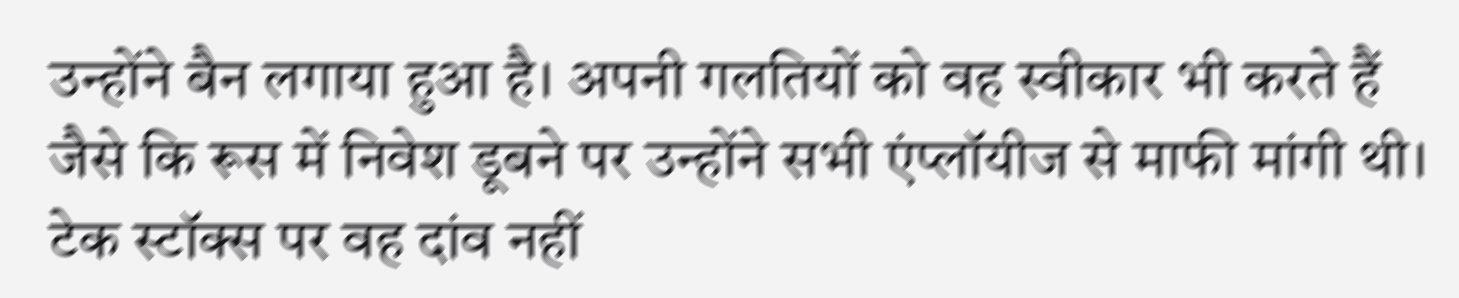उन्होंने बैन लगाया हुआ है। अपनी गलतियों को वह स्वीकार भी करते हैं जैसे कि रूस में निवेश डूबने पर उन्होंने सभी एंप्लॉयीज से माफी मांगी थी। टेक स्टॉक्स पर वह दांव नहीं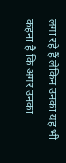लगा रहे हैं लेकिन उनका यह भी कहना है कि अगर उनका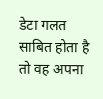डेटा गलत साबित होता है तो वह अपना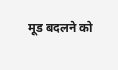मूड बदलने को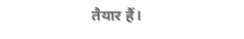तैयार हैं।